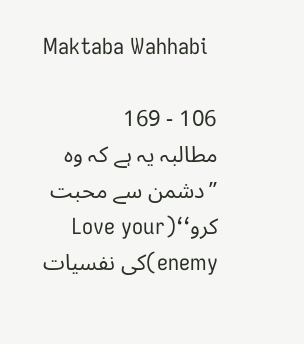Maktaba Wahhabi

106 - 169
مطالبہ یہ ہے کہ وہ ’’دشمن سے محبت کرو‘‘(Love your enemy)کی نفسیات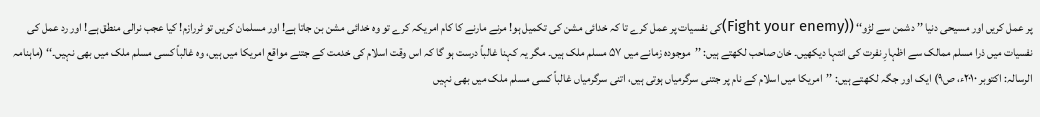پر عمل کریں اور مسیحی دنیا ’’ دشمن سے لڑو‘‘ ((Fight your enemy)کی نفسیات پر عمل کرے تا کہ خدائی مشن کی تکمیل ہو! مرنے مارنے کا کام امریکہ کرے تو وہ خدائی مشن بن جاتا ہے! اور مسلمان کریں تو ٹررازم! کیا عجب نرالی منطق ہے! اور رد عمل کی نفسیات میں ذرا مسلم ممالک سے اظہارِ نفرت کی انتہا دیکھیں۔ خان صاحب لکھتے ہیں: ’’موجودہ زمانے میں ۵۷ مسلم ملک ہیں۔ مگر یہ کہنا غالباً درست ہو گا کہ اس وقت اسلام کی خدمت کے جتنے مواقع امریکا میں ہیں، وہ غالباً کسی مسلم ملک میں بھی نہیں۔‘‘ (ماہنامہ الرسالہ: اکتوبر ۲۰۱۰ء، ص۹) ایک اور جگہ لکھتے ہیں: ’’امریکا میں اسلام کے نام پر جتنی سرگرمیاں ہوتی ہیں، اتنی سرگرمیاں غالباً کسی مسلم ملک میں بھی نہیں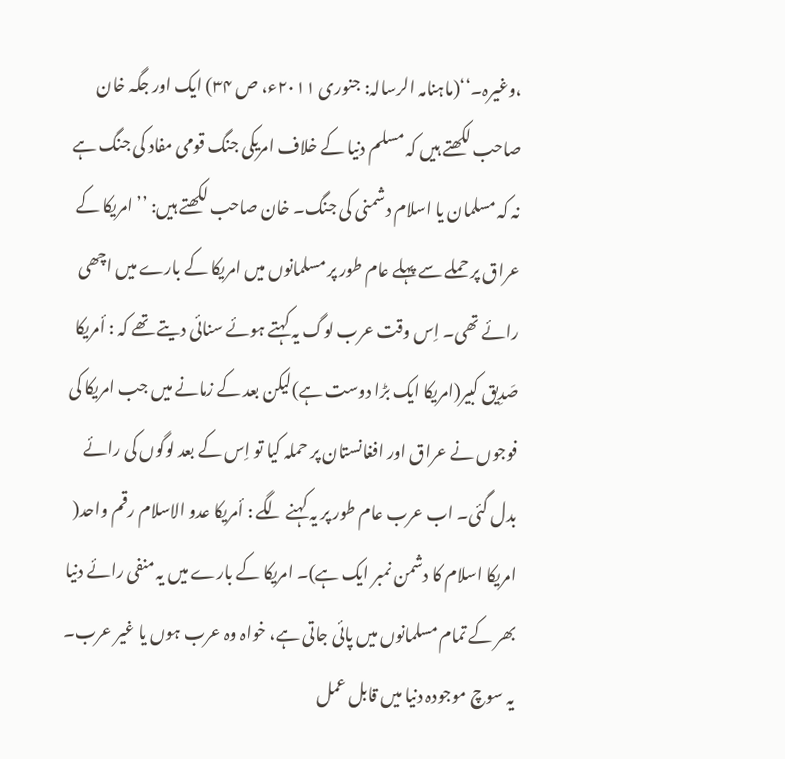،وغیرہ۔‘‘(ماہنامہ الرسالہ: جنوری ۲۰۱۱ء، ص ۳۴) ایک اور جگہ خان صاحب لکھتے ہیں کہ مسلم دنیا کے خلاف امریکی جنگ قومی مفاد کی جنگ ہے نہ کہ مسلمان یا اسلام دشمنی کی جنگ۔ خان صاحب لکھتے ہیں: ’’ امریکا کے عراق پر حملے سے پہلے عام طور پر مسلمانوں میں امریکا کے بارے میں اچھی رائے تھی۔ اِس وقت عرب لوگ یہ کہتے ہوئے سنائی دیتے تھے کہ : أمریکا صَدِیق کبیر(امریکا ایک بڑا دوست ہے)لیکن بعد کے زمانے میں جب امریکا کی فوجوں نے عراق اور افغانستان پر حملہ کیا تو اِس کے بعد لوگوں کی رائے بدل گئی۔ اب عرب عام طور پر یہ کہنے لگے : أمریکا عدو الاسلام رقم واحد( امریکا اسلام کا دشمن نمبر ایک ہے)۔ امریکا کے بارے میں یہ منفی رائے دنیا بھر کے تمام مسلمانوں میں پائی جاتی ہے، خواہ وہ عرب ہوں یا غیر عرب۔ یہ سوچ موجودہ دنیا میں قابل عمل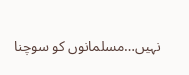نہیں…مسلمانوں کو سوچنا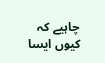چاہیے کہ کیوں ایسا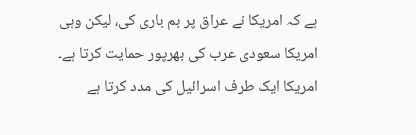ہے کہ امریکا نے عراق پر بم باری کی، لیکن وہی امریکا سعودی عرب کی بھرپور حمایت کرتا ہے۔ امریکا ایک طرف اسرائیل کی مدد کرتا ہے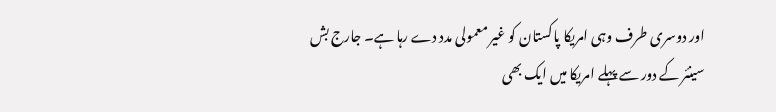اور دوسری طرف وہی امریکا پاکستان کو غیر معمولی مدد دے رہا ہے۔ جارج بش سینئر کے دور سے پہلے امریکا میں ایک بھی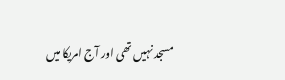مسجد نہیں تھی اور آج امریکا میں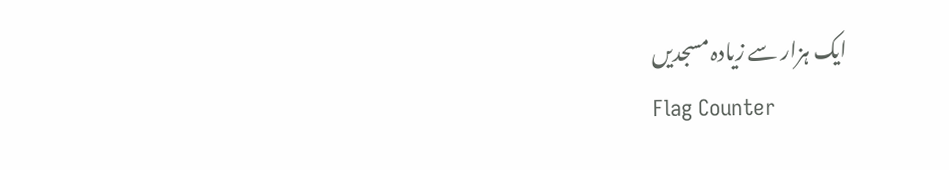ایک ہزار سے زیادہ مسجدیں
Flag Counter